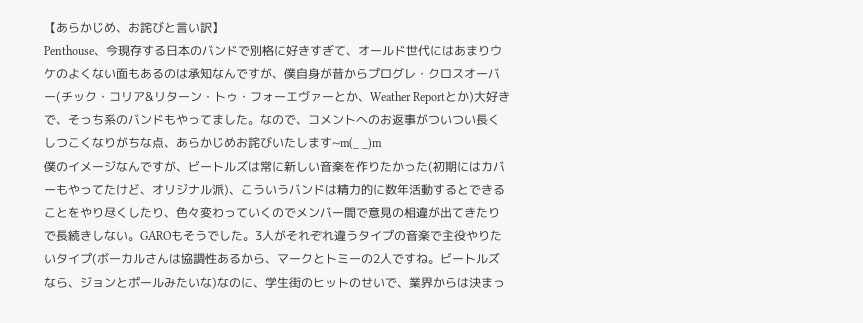【あらかじめ、お詫びと言い訳】
Penthouse、今現存する日本のバンドで別格に好きすぎて、オールド世代にはあまりウケのよくない面もあるのは承知なんですが、僕自身が昔からプログレ・クロスオーバー(チック・コリア&リターン・トゥ・フォーエヴァーとか、Weather Reportとか)大好きで、そっち系のバンドもやってました。なので、コメントへのお返事がついつい長くしつこくなりがちな点、あらかじめお詫びいたします~m(_ _)m
僕のイメージなんですが、ビートルズは常に新しい音楽を作りたかった(初期にはカバーもやってたけど、オリジナル派)、こういうバンドは精力的に数年活動するとできることをやり尽くしたり、色々変わっていくのでメンバー間で意見の相違が出てきたりで長続きしない。GAROもそうでした。3人がそれぞれ違うタイプの音楽で主役やりたいタイプ(ボーカルさんは協調性あるから、マークとトミーの2人ですね。ビートルズなら、ジョンとポールみたいな)なのに、学生街のヒットのせいで、業界からは決まっ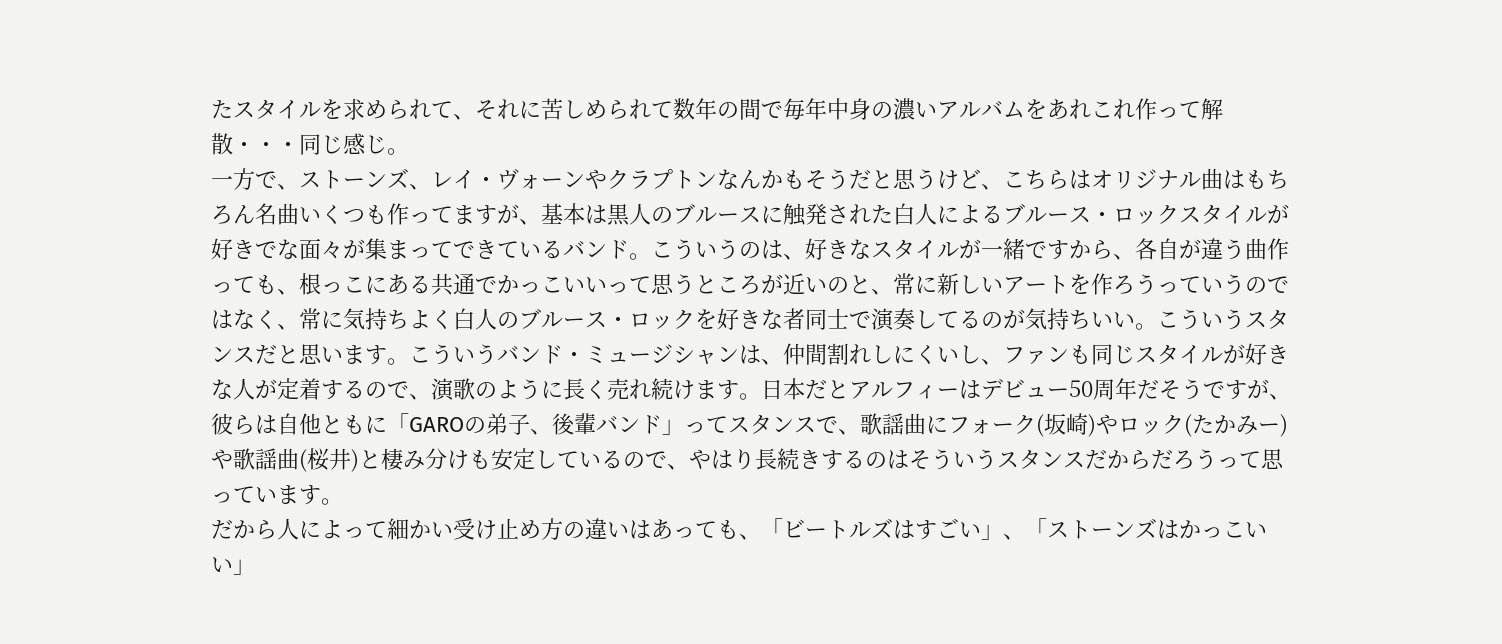たスタイルを求められて、それに苦しめられて数年の間で毎年中身の濃いアルバムをあれこれ作って解散・・・同じ感じ。
一方で、ストーンズ、レイ・ヴォーンやクラプトンなんかもそうだと思うけど、こちらはオリジナル曲はもちろん名曲いくつも作ってますが、基本は黒人のブルースに触発された白人によるブルース・ロックスタイルが好きでな面々が集まってできているバンド。こういうのは、好きなスタイルが一緒ですから、各自が違う曲作っても、根っこにある共通でかっこいいって思うところが近いのと、常に新しいアートを作ろうっていうのではなく、常に気持ちよく白人のブルース・ロックを好きな者同士で演奏してるのが気持ちいい。こういうスタンスだと思います。こういうバンド・ミュージシャンは、仲間割れしにくいし、ファンも同じスタイルが好きな人が定着するので、演歌のように長く売れ続けます。日本だとアルフィーはデビュー50周年だそうですが、彼らは自他ともに「GAROの弟子、後輩バンド」ってスタンスで、歌謡曲にフォーク(坂崎)やロック(たかみー)や歌謡曲(桜井)と棲み分けも安定しているので、やはり長続きするのはそういうスタンスだからだろうって思っています。
だから人によって細かい受け止め方の違いはあっても、「ビートルズはすごい」、「ストーンズはかっこいい」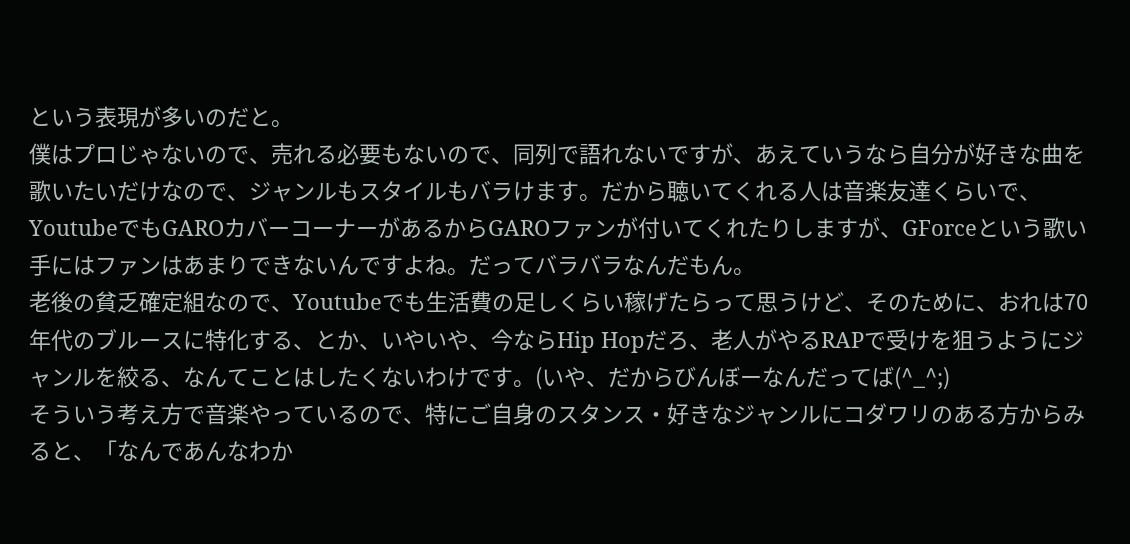という表現が多いのだと。
僕はプロじゃないので、売れる必要もないので、同列で語れないですが、あえていうなら自分が好きな曲を歌いたいだけなので、ジャンルもスタイルもバラけます。だから聴いてくれる人は音楽友達くらいで、YoutubeでもGAROカバーコーナーがあるからGAROファンが付いてくれたりしますが、GForceという歌い手にはファンはあまりできないんですよね。だってバラバラなんだもん。
老後の貧乏確定組なので、Youtubeでも生活費の足しくらい稼げたらって思うけど、そのために、おれは70年代のブルースに特化する、とか、いやいや、今ならHip Hopだろ、老人がやるRAPで受けを狙うようにジャンルを絞る、なんてことはしたくないわけです。(いや、だからびんぼーなんだってば(^_^;)
そういう考え方で音楽やっているので、特にご自身のスタンス・好きなジャンルにコダワリのある方からみると、「なんであんなわか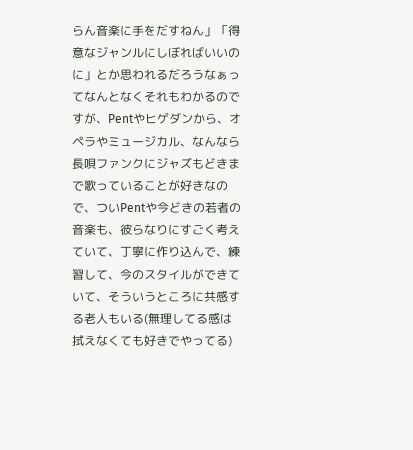らん音楽に手をだすねん」「得意なジャンルにしぼればいいのに」とか思われるだろうなぁってなんとなくそれもわかるのですが、Pentやヒゲダンから、オペラやミュージカル、なんなら長唄ファンクにジャズもどきまで歌っていることが好きなので、ついPentや今どきの若者の音楽も、彼らなりにすごく考えていて、丁寧に作り込んで、練習して、今のスタイルができていて、そういうところに共感する老人もいる(無理してる感は拭えなくても好きでやってる)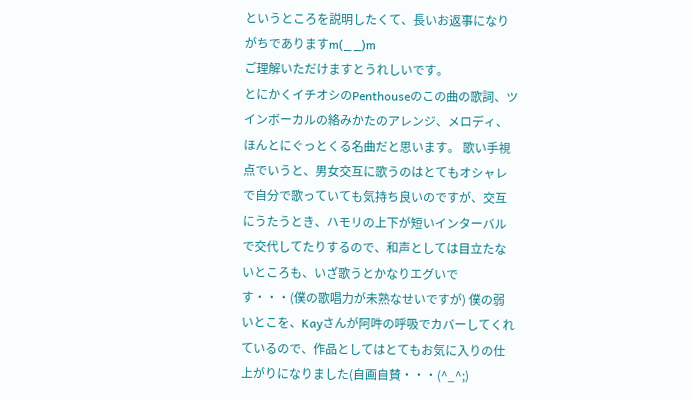というところを説明したくて、長いお返事になりがちでありますm(_ _)m
ご理解いただけますとうれしいです。
とにかくイチオシのPenthouseのこの曲の歌詞、ツインボーカルの絡みかたのアレンジ、メロディ、ほんとにぐっとくる名曲だと思います。 歌い手視点でいうと、男女交互に歌うのはとてもオシャレで自分で歌っていても気持ち良いのですが、交互にうたうとき、ハモリの上下が短いインターバルで交代してたりするので、和声としては目立たないところも、いざ歌うとかなりエグいです・・・(僕の歌唱力が未熟なせいですが) 僕の弱いとこを、Kayさんが阿吽の呼吸でカバーしてくれているので、作品としてはとてもお気に入りの仕上がりになりました(自画自賛・・・(^_^;)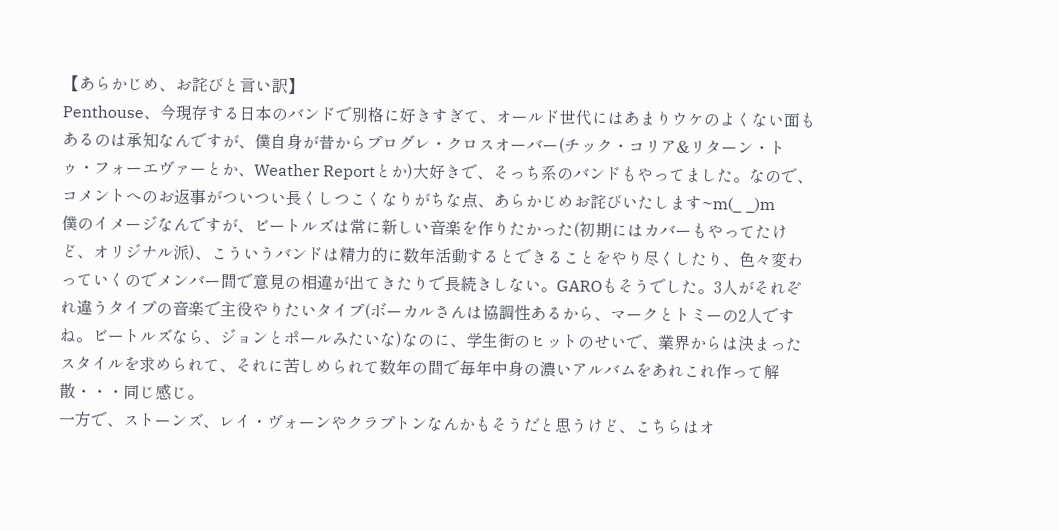【あらかじめ、お詫びと言い訳】
Penthouse、今現存する日本のバンドで別格に好きすぎて、オールド世代にはあまりウケのよくない面もあるのは承知なんですが、僕自身が昔からプログレ・クロスオーバー(チック・コリア&リターン・トゥ・フォーエヴァーとか、Weather Reportとか)大好きで、そっち系のバンドもやってました。なので、コメントへのお返事がついつい長くしつこくなりがちな点、あらかじめお詫びいたします~m(_ _)m
僕のイメージなんですが、ビートルズは常に新しい音楽を作りたかった(初期にはカバーもやってたけど、オリジナル派)、こういうバンドは精力的に数年活動するとできることをやり尽くしたり、色々変わっていくのでメンバー間で意見の相違が出てきたりで長続きしない。GAROもそうでした。3人がそれぞれ違うタイプの音楽で主役やりたいタイプ(ボーカルさんは協調性あるから、マークとトミーの2人ですね。ビートルズなら、ジョンとポールみたいな)なのに、学生街のヒットのせいで、業界からは決まったスタイルを求められて、それに苦しめられて数年の間で毎年中身の濃いアルバムをあれこれ作って解散・・・同じ感じ。
一方で、ストーンズ、レイ・ヴォーンやクラプトンなんかもそうだと思うけど、こちらはオ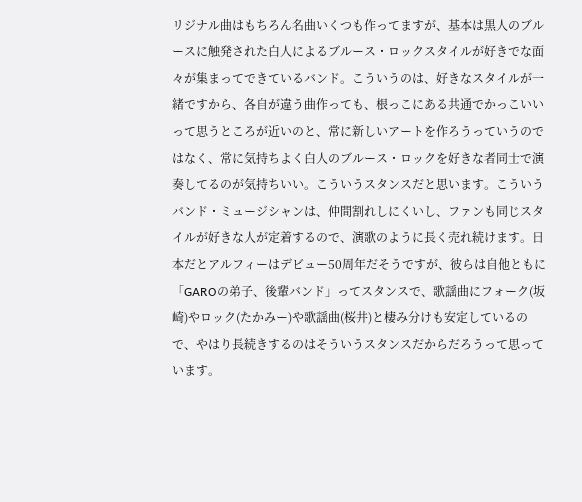リジナル曲はもちろん名曲いくつも作ってますが、基本は黒人のブルースに触発された白人によるブルース・ロックスタイルが好きでな面々が集まってできているバンド。こういうのは、好きなスタイルが一緒ですから、各自が違う曲作っても、根っこにある共通でかっこいいって思うところが近いのと、常に新しいアートを作ろうっていうのではなく、常に気持ちよく白人のブルース・ロックを好きな者同士で演奏してるのが気持ちいい。こういうスタンスだと思います。こういうバンド・ミュージシャンは、仲間割れしにくいし、ファンも同じスタイルが好きな人が定着するので、演歌のように長く売れ続けます。日本だとアルフィーはデビュー50周年だそうですが、彼らは自他ともに「GAROの弟子、後輩バンド」ってスタンスで、歌謡曲にフォーク(坂崎)やロック(たかみー)や歌謡曲(桜井)と棲み分けも安定しているので、やはり長続きするのはそういうスタンスだからだろうって思っています。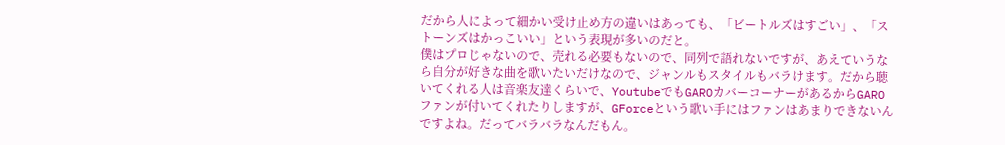だから人によって細かい受け止め方の違いはあっても、「ビートルズはすごい」、「ストーンズはかっこいい」という表現が多いのだと。
僕はプロじゃないので、売れる必要もないので、同列で語れないですが、あえていうなら自分が好きな曲を歌いたいだけなので、ジャンルもスタイルもバラけます。だから聴いてくれる人は音楽友達くらいで、YoutubeでもGAROカバーコーナーがあるからGAROファンが付いてくれたりしますが、GForceという歌い手にはファンはあまりできないんですよね。だってバラバラなんだもん。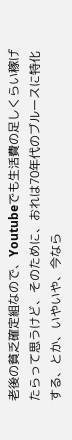老後の貧乏確定組なので、Youtubeでも生活費の足しくらい稼げたらって思うけど、そのために、おれは70年代のブルースに特化する、とか、いやいや、今なら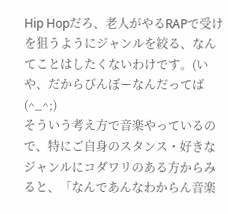Hip Hopだろ、老人がやるRAPで受けを狙うようにジャンルを絞る、なんてことはしたくないわけです。(いや、だからびんぼーなんだってば(^_^;)
そういう考え方で音楽やっているので、特にご自身のスタンス・好きなジャンルにコダワリのある方からみると、「なんであんなわからん音楽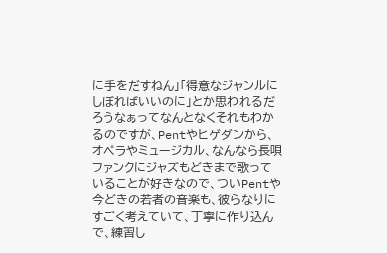に手をだすねん」「得意なジャンルにしぼればいいのに」とか思われるだろうなぁってなんとなくそれもわかるのですが、Pentやヒゲダンから、オペラやミュージカル、なんなら長唄ファンクにジャズもどきまで歌っていることが好きなので、ついPentや今どきの若者の音楽も、彼らなりにすごく考えていて、丁寧に作り込んで、練習し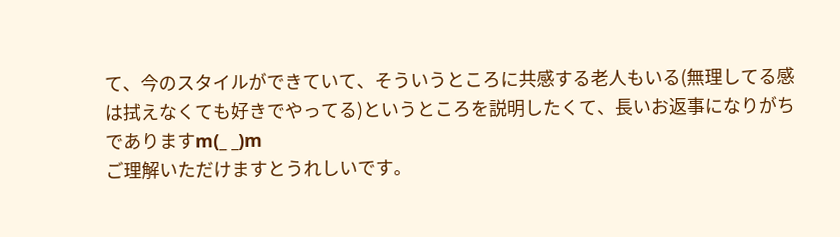て、今のスタイルができていて、そういうところに共感する老人もいる(無理してる感は拭えなくても好きでやってる)というところを説明したくて、長いお返事になりがちでありますm(_ _)m
ご理解いただけますとうれしいです。